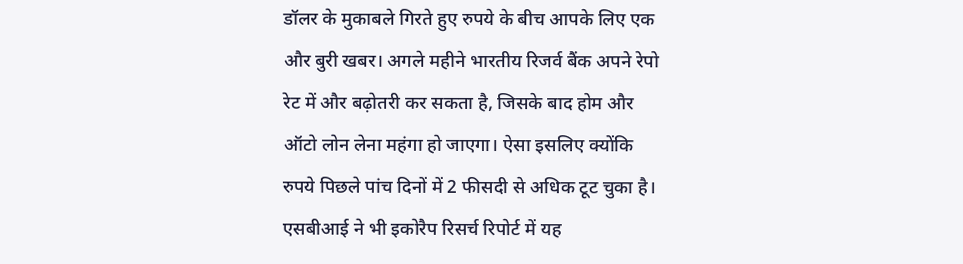डॉलर के मुकाबले गिरते हुए रुपये के बीच आपके लिए एक और बुरी खबर। अगले महीने भारतीय रिजर्व बैंक अपने रेपो रेट में और बढ़ोतरी कर सकता है, जिसके बाद होम और ऑटो लोन लेना महंगा हो जाएगा। ऐसा इसलिए क्योंकि रुपये पिछले पांच दिनों में 2 फीसदी से अधिक टूट चुका है। एसबीआई ने भी इकोरैप रिसर्च रिपोर्ट में यह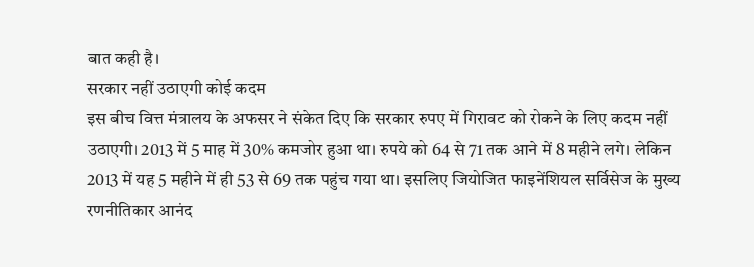बात कही है।
सरकार नहीं उठाएगी कोई कदम
इस बीच वित्त मंत्रालय के अफसर ने संकेत दिए कि सरकार रुपए में गिरावट को रोकने के लिए कदम नहीं उठाएगी। 2013 में 5 माह में 30% कमजोर हुआ था। रुपये को 64 से 71 तक आने में 8 महीने लगे। लेकिन 2013 में यह 5 महीने में ही 53 से 69 तक पहुंच गया था। इसलिए जियोजित फाइनेंशियल सर्विसेज के मुख्य रणनीतिकार आनंद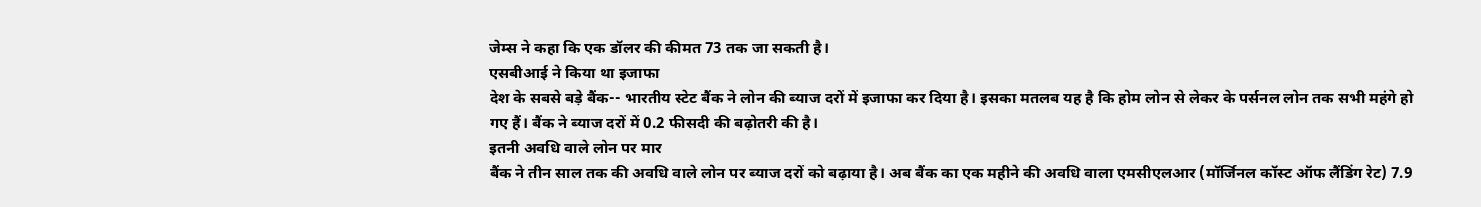जेम्स ने कहा कि एक डॉलर की कीमत 73 तक जा सकती है।
एसबीआई ने किया था इजाफा
देश के सबसे बड़े बैंक-- भारतीय स्टेट बैंक ने लोन की ब्याज दरों में इजाफा कर दिया है। इसका मतलब यह है कि होम लोन से लेकर के पर्सनल लोन तक सभी महंगे हो गए हैं। बैंक ने ब्याज दरों में 0.2 फीसदी की बढ़ोतरी की है।
इतनी अवधि वाले लोन पर मार
बैंक ने तीन साल तक की अवधि वाले लोन पर ब्याज दरों को बढ़ाया है। अब बैंक का एक महीने की अवधि वाला एमसीएलआर (मॉर्जिनल कॉस्ट ऑफ लैंडिंग रेट) 7.9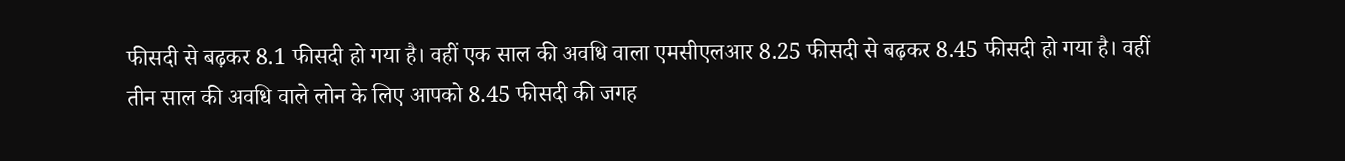फीसदी से बढ़कर 8.1 फीसदी हो गया है। वहीं एक साल की अवधि वाला एमसीएलआर 8.25 फीसदी से बढ़कर 8.45 फीसदी हो गया है। वहीं तीन साल की अवधि वाले लोन के लिए आपको 8.45 फीसदी की जगह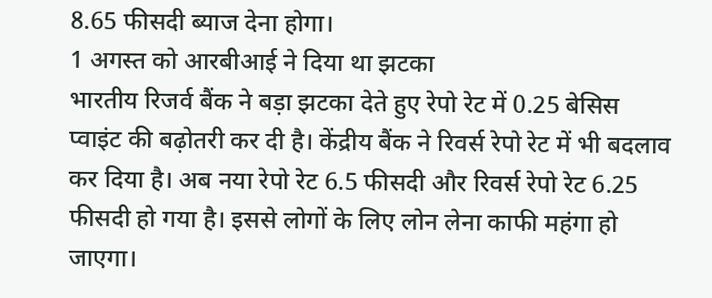8.65 फीसदी ब्याज देना होगा।
1 अगस्त को आरबीआई ने दिया था झटका
भारतीय रिजर्व बैंक ने बड़ा झटका देते हुए रेपो रेट में 0.25 बेसिस प्वाइंट की बढ़ोतरी कर दी है। केंद्रीय बैंक ने रिवर्स रेपो रेट में भी बदलाव कर दिया है। अब नया रेपो रेट 6.5 फीसदी और रिवर्स रेपो रेट 6.25 फीसदी हो गया है। इससे लोगों के लिए लोन लेना काफी महंगा हो जाएगा।